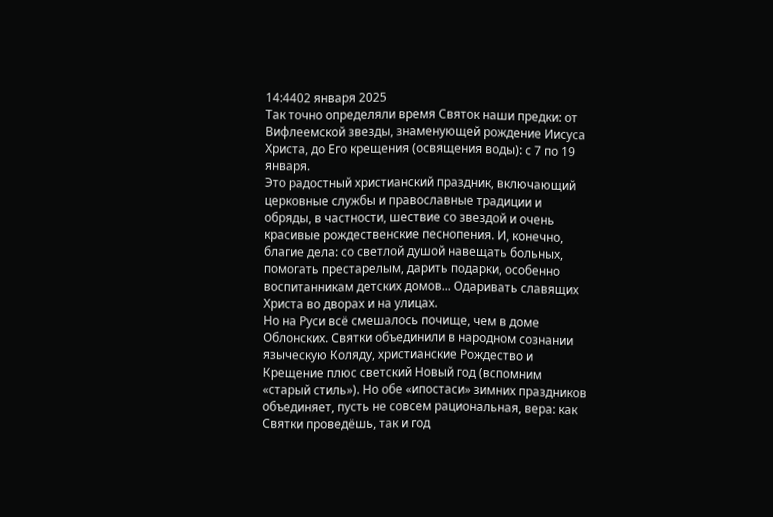14:4402 января 2025
Так точно определяли время Святок наши предки: от Вифлеемской звезды, знаменующей рождение Иисуса Христа, до Его крещения (освящения воды): с 7 по 19 января.
Это радостный христианский праздник, включающий церковные службы и православные традиции и обряды, в частности, шествие со звездой и очень красивые рождественские песнопения. И, конечно, благие дела: со светлой душой навещать больных, помогать престарелым, дарить подарки, особенно воспитанникам детских домов... Одаривать славящих Христа во дворах и на улицах.
Но на Руси всё смешалось почище, чем в доме Облонских. Святки объединили в народном сознании языческую Коляду, христианские Рождество и Крещение плюс светский Новый год (вспомним «старый стиль»). Но обе «ипостаси» зимних праздников объединяет, пусть не совсем рациональная, вера: как Святки проведёшь, так и год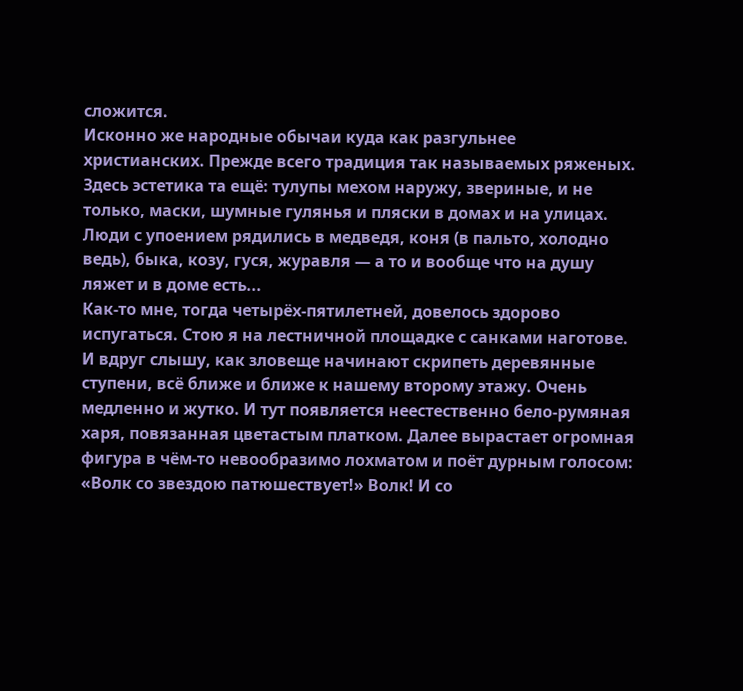сложится.
Исконно же народные обычаи куда как разгульнее христианских. Прежде всего традиция так называемых ряженых. Здесь эстетика та ещё: тулупы мехом наружу, звериные, и не только, маски, шумные гулянья и пляски в домах и на улицах. Люди с упоением рядились в медведя, коня (в пальто, холодно ведь), быка, козу, гуся, журавля — а то и вообще что на душу ляжет и в доме есть...
Как-то мне, тогда четырёх-пятилетней, довелось здорово испугаться. Стою я на лестничной площадке с санками наготове. И вдруг слышу, как зловеще начинают скрипеть деревянные ступени, всё ближе и ближе к нашему второму этажу. Очень медленно и жутко. И тут появляется неестественно бело-румяная харя, повязанная цветастым платком. Далее вырастает огромная фигура в чём-то невообразимо лохматом и поёт дурным голосом: «Волк со звездою патюшествует!» Волк! И со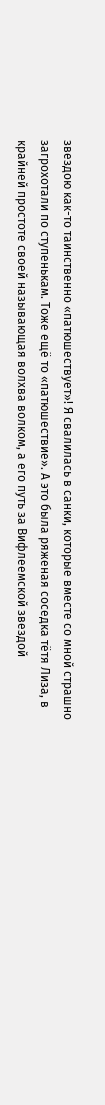звездою как-то таинственно «патюшествует»! Я свалилась в санки, которые вместе со мной страшно загрохотали по ступенькам. Тоже ещё то «патюшествие». А это была ряженая соседка тётя Лиза, в крайней простоте своей называющая волхва волком, а его путь за Вифлеемской звездой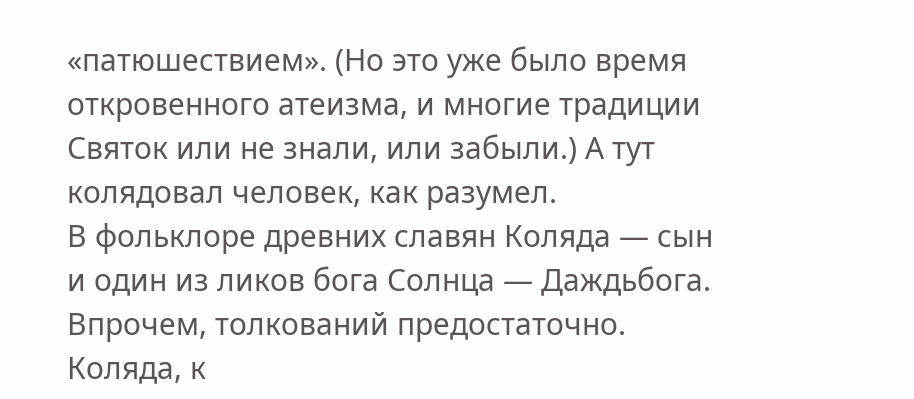«патюшествием». (Но это уже было время откровенного атеизма, и многие традиции Святок или не знали, или забыли.) А тут колядовал человек, как разумел.
В фольклоре древних славян Коляда — сын и один из ликов бога Солнца — Даждьбога. Впрочем, толкований предостаточно. Коляда, к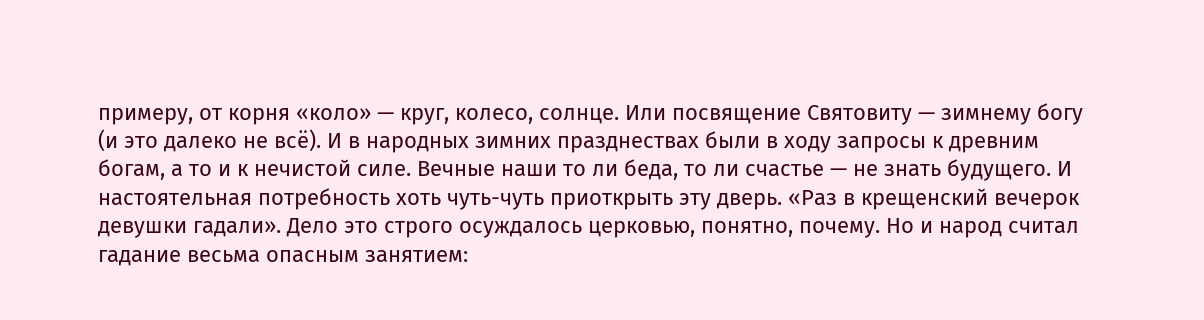примеру, от корня «коло» — круг, колесо, солнце. Или посвящение Святовиту — зимнему богу (и это далеко не всё). И в народных зимних празднествах были в ходу запросы к древним богам, а то и к нечистой силе. Вечные наши то ли беда, то ли счастье — не знать будущего. И настоятельная потребность хоть чуть-чуть приоткрыть эту дверь. «Раз в крещенский вечерок девушки гадали». Дело это строго осуждалось церковью, понятно, почему. Но и народ считал гадание весьма опасным занятием: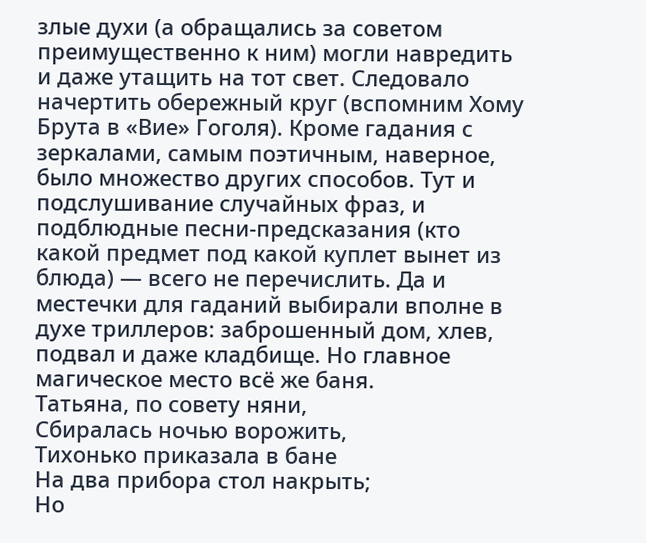злые духи (а обращались за советом преимущественно к ним) могли навредить и даже утащить на тот свет. Следовало начертить обережный круг (вспомним Хому Брута в «Вие» Гоголя). Кроме гадания с зеркалами, самым поэтичным, наверное, было множество других способов. Тут и подслушивание случайных фраз, и подблюдные песни-предсказания (кто какой предмет под какой куплет вынет из блюда) — всего не перечислить. Да и местечки для гаданий выбирали вполне в духе триллеров: заброшенный дом, хлев, подвал и даже кладбище. Но главное магическое место всё же баня.
Татьяна, по совету няни,
Сбиралась ночью ворожить,
Тихонько приказала в бане
На два прибора стол накрыть;
Но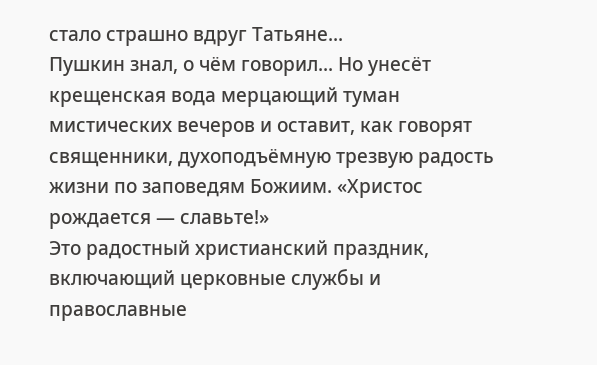стало страшно вдруг Татьяне...
Пушкин знал, о чём говорил... Но унесёт крещенская вода мерцающий туман мистических вечеров и оставит, как говорят священники, духоподъёмную трезвую радость жизни по заповедям Божиим. «Христос рождается — славьте!»
Это радостный христианский праздник, включающий церковные службы и православные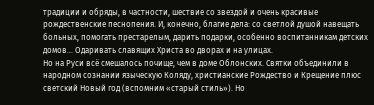традиции и обряды, в частности, шествие со звездой и очень красивые рождественские песнопения. И, конечно, благие дела: со светлой душой навещать больных, помогать престарелым, дарить подарки, особенно воспитанникам детских домов... Одаривать славящих Христа во дворах и на улицах.
Но на Руси всё смешалось почище, чем в доме Облонских. Святки объединили в народном сознании языческую Коляду, христианские Рождество и Крещение плюс светский Новый год (вспомним «старый стиль»). Но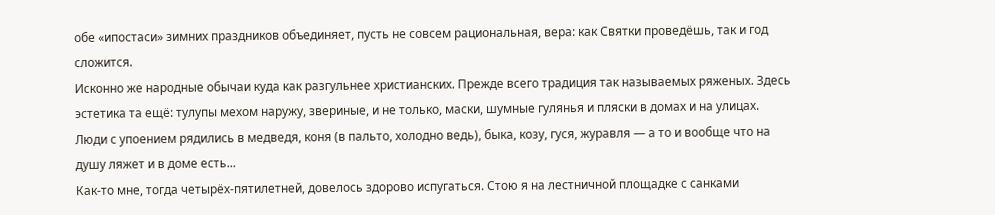обе «ипостаси» зимних праздников объединяет, пусть не совсем рациональная, вера: как Святки проведёшь, так и год сложится.
Исконно же народные обычаи куда как разгульнее христианских. Прежде всего традиция так называемых ряженых. Здесь эстетика та ещё: тулупы мехом наружу, звериные, и не только, маски, шумные гулянья и пляски в домах и на улицах. Люди с упоением рядились в медведя, коня (в пальто, холодно ведь), быка, козу, гуся, журавля — а то и вообще что на душу ляжет и в доме есть...
Как-то мне, тогда четырёх-пятилетней, довелось здорово испугаться. Стою я на лестничной площадке с санками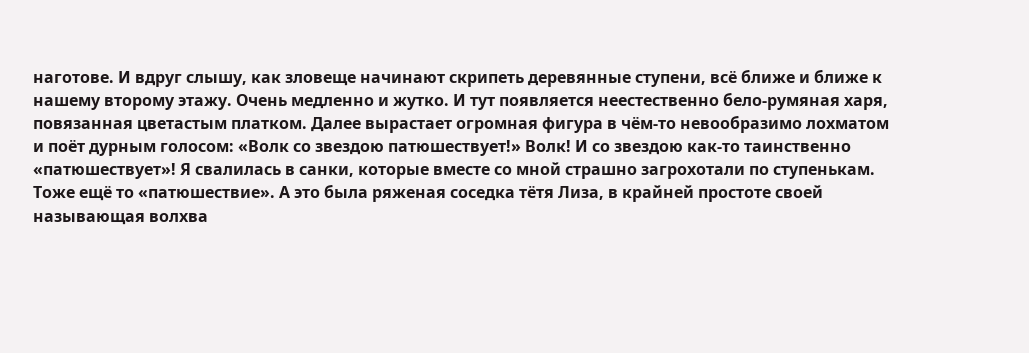наготове. И вдруг слышу, как зловеще начинают скрипеть деревянные ступени, всё ближе и ближе к нашему второму этажу. Очень медленно и жутко. И тут появляется неестественно бело-румяная харя, повязанная цветастым платком. Далее вырастает огромная фигура в чём-то невообразимо лохматом и поёт дурным голосом: «Волк со звездою патюшествует!» Волк! И со звездою как-то таинственно «патюшествует»! Я свалилась в санки, которые вместе со мной страшно загрохотали по ступенькам. Тоже ещё то «патюшествие». А это была ряженая соседка тётя Лиза, в крайней простоте своей называющая волхва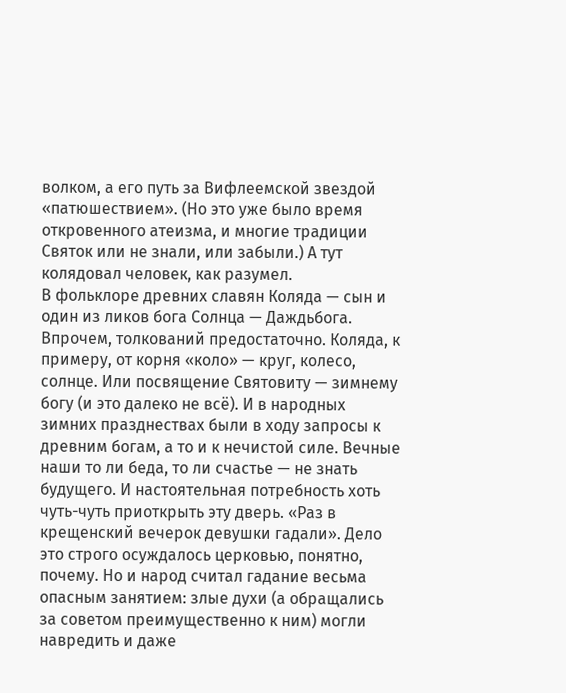волком, а его путь за Вифлеемской звездой «патюшествием». (Но это уже было время откровенного атеизма, и многие традиции Святок или не знали, или забыли.) А тут колядовал человек, как разумел.
В фольклоре древних славян Коляда — сын и один из ликов бога Солнца — Даждьбога. Впрочем, толкований предостаточно. Коляда, к примеру, от корня «коло» — круг, колесо, солнце. Или посвящение Святовиту — зимнему богу (и это далеко не всё). И в народных зимних празднествах были в ходу запросы к древним богам, а то и к нечистой силе. Вечные наши то ли беда, то ли счастье — не знать будущего. И настоятельная потребность хоть чуть-чуть приоткрыть эту дверь. «Раз в крещенский вечерок девушки гадали». Дело это строго осуждалось церковью, понятно, почему. Но и народ считал гадание весьма опасным занятием: злые духи (а обращались за советом преимущественно к ним) могли навредить и даже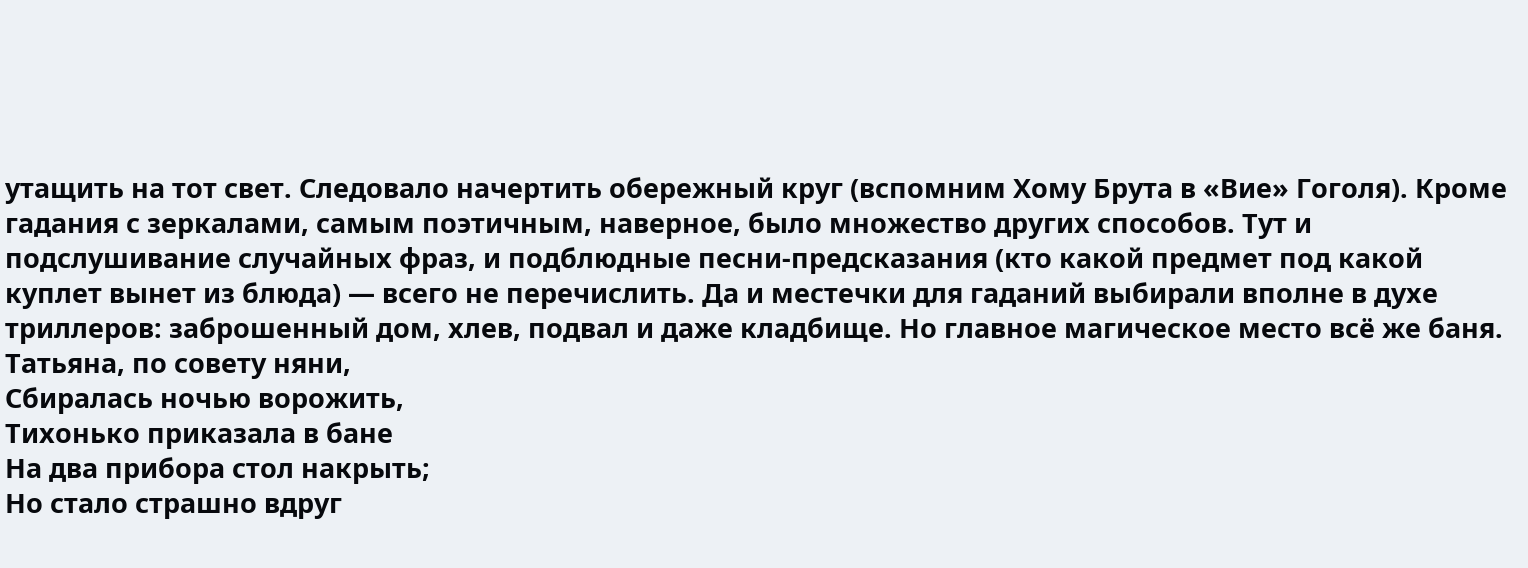утащить на тот свет. Следовало начертить обережный круг (вспомним Хому Брута в «Вие» Гоголя). Кроме гадания с зеркалами, самым поэтичным, наверное, было множество других способов. Тут и подслушивание случайных фраз, и подблюдные песни-предсказания (кто какой предмет под какой куплет вынет из блюда) — всего не перечислить. Да и местечки для гаданий выбирали вполне в духе триллеров: заброшенный дом, хлев, подвал и даже кладбище. Но главное магическое место всё же баня.
Татьяна, по совету няни,
Сбиралась ночью ворожить,
Тихонько приказала в бане
На два прибора стол накрыть;
Но стало страшно вдруг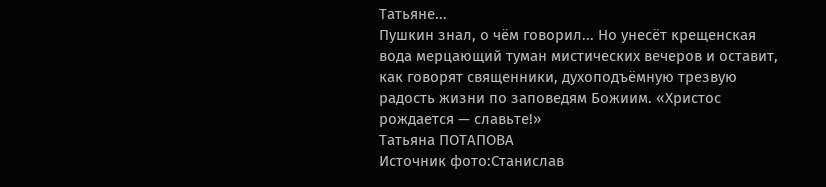Татьяне...
Пушкин знал, о чём говорил... Но унесёт крещенская вода мерцающий туман мистических вечеров и оставит, как говорят священники, духоподъёмную трезвую радость жизни по заповедям Божиим. «Христос рождается — славьте!»
Татьяна ПОТАПОВА
Источник фото:Станислав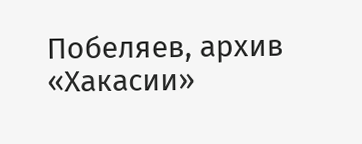Побеляев, архив «Хакасии»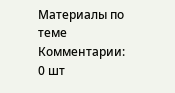Материалы по теме
Комментарии: 0 шт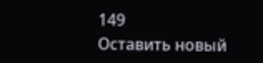149
Оставить новый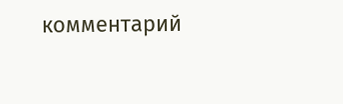комментарий